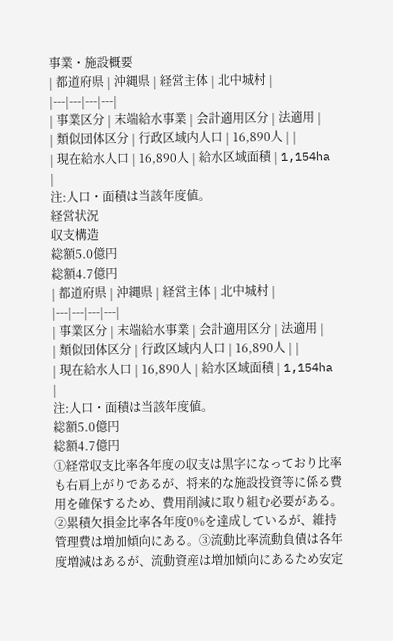事業・施設概要
| 都道府県 | 沖縄県 | 経営主体 | 北中城村 |
|---|---|---|---|
| 事業区分 | 末端給水事業 | 会計適用区分 | 法適用 |
| 類似団体区分 | 行政区域内人口 | 16,890人 | |
| 現在給水人口 | 16,890人 | 給水区域面積 | 1,154ha |
注:人口・面積は当該年度値。
経営状況
収支構造
総額5.0億円
総額4.7億円
| 都道府県 | 沖縄県 | 経営主体 | 北中城村 |
|---|---|---|---|
| 事業区分 | 末端給水事業 | 会計適用区分 | 法適用 |
| 類似団体区分 | 行政区域内人口 | 16,890人 | |
| 現在給水人口 | 16,890人 | 給水区域面積 | 1,154ha |
注:人口・面積は当該年度値。
総額5.0億円
総額4.7億円
①経常収支比率各年度の収支は黒字になっており比率も右肩上がりであるが、将来的な施設投資等に係る費用を確保するため、費用削減に取り組む必要がある。②累積欠損金比率各年度0%を達成しているが、維持管理費は増加傾向にある。③流動比率流動負債は各年度増減はあるが、流動資産は増加傾向にあるため安定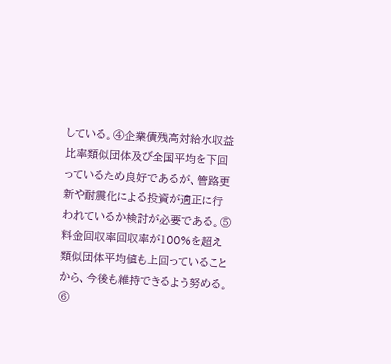している。④企業債残高対給水収益比率類似団体及び全国平均を下回っているため良好であるが、管路更新や耐震化による投資が適正に行われているか検討が必要である。⑤料金回収率回収率が100%を超え類似団体平均値も上回っていることから、今後も維持できるよう努める。⑥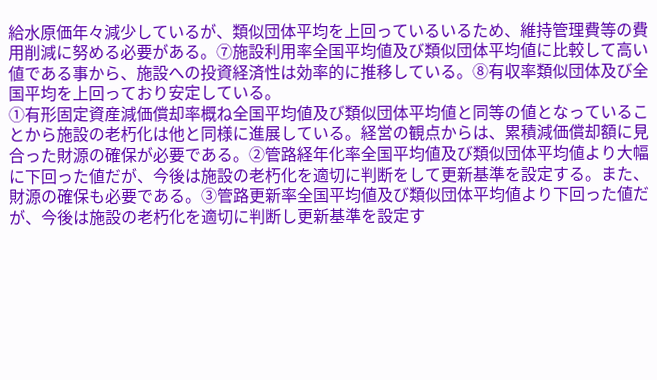給水原価年々減少しているが、類似団体平均を上回っているいるため、維持管理費等の費用削減に努める必要がある。⑦施設利用率全国平均値及び類似団体平均値に比較して高い値である事から、施設への投資経済性は効率的に推移している。⑧有収率類似団体及び全国平均を上回っており安定している。
①有形固定資産減価償却率概ね全国平均値及び類似団体平均値と同等の値となっていることから施設の老朽化は他と同様に進展している。経営の観点からは、累積減価償却額に見合った財源の確保が必要である。②管路経年化率全国平均値及び類似団体平均値より大幅に下回った値だが、今後は施設の老朽化を適切に判断をして更新基準を設定する。また、財源の確保も必要である。③管路更新率全国平均値及び類似団体平均値より下回った値だが、今後は施設の老朽化を適切に判断し更新基準を設定す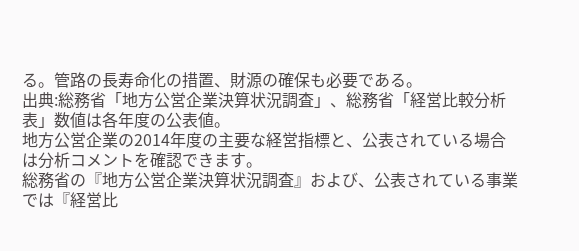る。管路の長寿命化の措置、財源の確保も必要である。
出典:総務省「地方公営企業決算状況調査」、総務省「経営比較分析表」数値は各年度の公表値。
地方公営企業の2014年度の主要な経営指標と、公表されている場合は分析コメントを確認できます。
総務省の『地方公営企業決算状況調査』および、公表されている事業では『経営比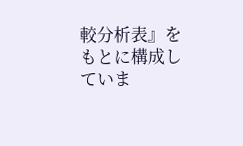較分析表』をもとに構成していま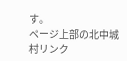す。
ページ上部の北中城村リンク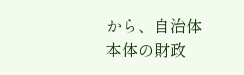から、自治体本体の財政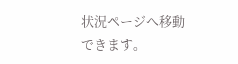状況ページへ移動できます。